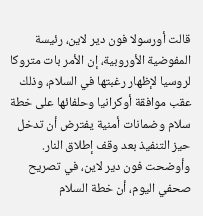قالت أورسولا فون دير لاين، رئيسة المفوضية الأوروبية، إن الأمر بات متروكا لروسيا لإظهار رغبتها في السلام، وذلك عقب موافقة أوكرانيا وحلفائها على خطة سلام وضمانات أمنية يفترض أن تدخل حيز التنفيذ بعد وقف إطلاق النار.
وأوضحت فون دير لاين، في تصريح صحفي اليوم، أن خطة السلام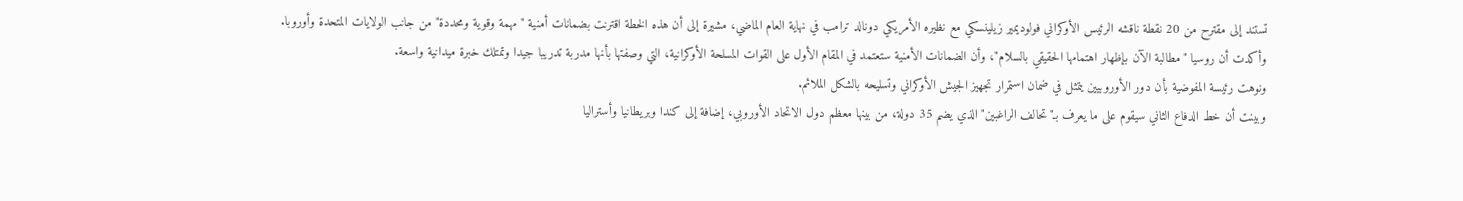تستند إلى مقترح من 20 نقطة ناقشه الرئيس الأوكراني فولوديمير زيلينسكي مع نظيره الأمريكي دونالد ترامب في نهاية العام الماضي، مشيرة إلى أن هذه الخطة اقترنت بضمانات أمنية "مهمة وقوية ومحددة" من جانب الولايات المتحدة وأوروبا.
وأكدت أن روسيا "مطالبة الآن بإظهار اهتمامها الحقيقي بالسلام"، وأن الضمانات الأمنية ستعتمد في المقام الأول على القوات المسلحة الأوكرانية، التي وصفتها بأنها مدربة تدريبا جيدا وتمتلك خبرة ميدانية واسعة.
ونوهت رئيسة المفوضية بأن دور الأوروبيين يتمثل في ضمان استمرار تجهيز الجيش الأوكراني وتسليحه بالشكل الملائم.
وبينت أن خط الدفاع الثاني سيقوم على ما يعرف بـ"تحالف الراغبين" الذي يضم 35 دولة، من بينها معظم دول الاتحاد الأوروبي، إضافة إلى كندا وبريطانيا وأستراليا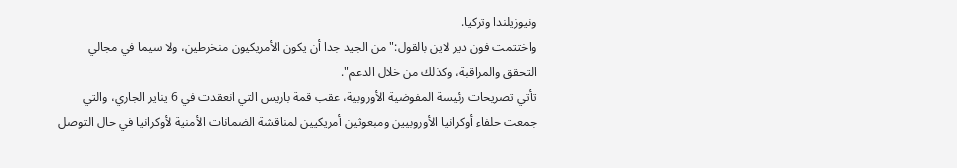ونيوزيلندا وتركيا.
واختتمت فون دير لاين بالقول:" من الجيد جدا أن يكون الأمريكيون منخرطين، ولا سيما في مجالي التحقق والمراقبة، وكذلك من خلال الدعم".
تأتي تصريحات رئيسة المفوضية الأوروبية، عقب قمة باريس التي انعقدت في 6 يناير الجاري، والتي جمعت حلفاء أوكرانيا الأوروبيين ومبعوثين أمريكيين لمناقشة الضمانات الأمنية لأوكرانيا في حال التوصل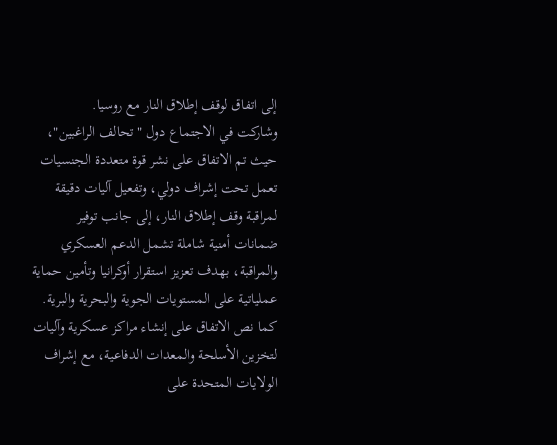إلى اتفاق لوقف إطلاق النار مع روسيا.
وشاركت في الاجتماع دول "تحالف الراغبين"، حيث تم الاتفاق على نشر قوة متعددة الجنسيات تعمل تحت إشراف دولي، وتفعيل آليات دقيقة لمراقبة وقف إطلاق النار، إلى جانب توفير ضمانات أمنية شاملة تشمل الدعم العسكري والمراقبة، بهدف تعزيز استقرار أوكرانيا وتأمين حماية عملياتية على المستويات الجوية والبحرية والبرية.
كما نص الاتفاق على إنشاء مراكز عسكرية وآليات لتخزين الأسلحة والمعدات الدفاعية، مع إشراف الولايات المتحدة على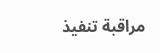مراقبة تنفيذ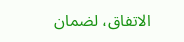الاتفاق، لضمان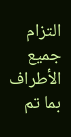التزام جميع الأطراف بما تم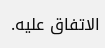الاتفاق عليه.